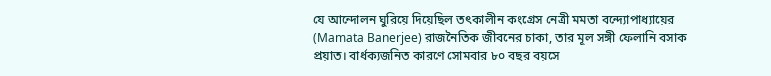যে আন্দোলন ঘুরিয়ে দিয়েছিল তৎকালীন কংগ্রেস নেত্রী মমতা বন্দ্যোপাধ্যায়ের (Mamata Banerjee) রাজনৈতিক জীবনের চাকা, তার মূল সঙ্গী ফেলানি বসাক প্রয়াত। বার্ধক্যজনিত কারণে সোমবার ৮০ বছর বয়সে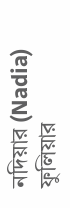নদিয়ার (Nadia) ফুলিয়ার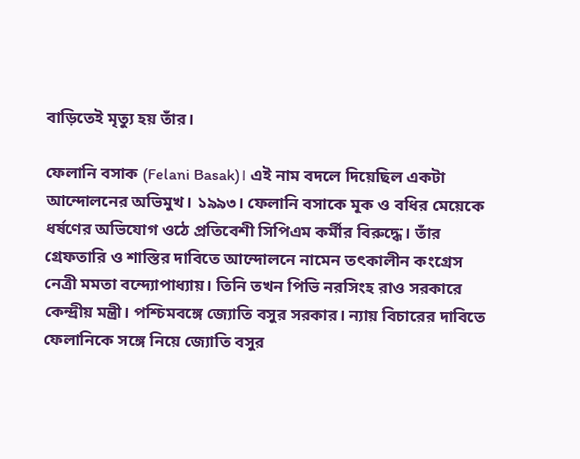বাড়িতেই মৃত্যু হয় তাঁর।

ফেলানি বসাক (Felani Basak)। এই নাম বদলে দিয়েছিল একটা আন্দোলনের অভিমুখ। ১৯৯৩। ফেলানি বসাকে মূক ও বধির মেয়েকে ধর্ষণের অভিযোগ ওঠে প্রতিবেশী সিপিএম কর্মীর বিরুদ্ধে। তাঁর গ্রেফতারি ও শাস্তির দাবিতে আন্দোলনে নামেন তৎকালীন কংগ্রেস নেত্রী মমতা বন্দ্যোপাধ্যায়। তিনি তখন পিভি নরসিংহ রাও সরকারে কেন্দ্রীয় মন্ত্রী। পশ্চিমবঙ্গে জ্যোতি বসুর সরকার। ন্যায় বিচারের দাবিতে ফেলানিকে সঙ্গে নিয়ে জ্যোতি বসুর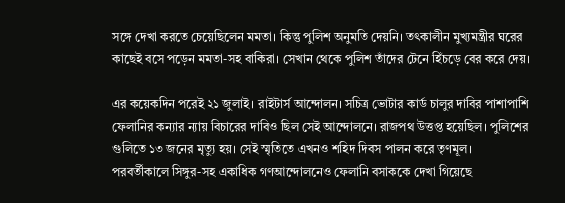সঙ্গে দেখা করতে চেয়েছিলেন মমতা। কিন্তু পুলিশ অনুমতি দেয়নি। তৎকালীন মুখ্যমন্ত্রীর ঘরের কাছেই বসে পড়েন মমতা-সহ বাকিরা। সেখান থেকে পুলিশ তাঁদের টেনে হিঁচড়ে বের করে দেয়।

এর কয়েকদিন পরেই ২১ জুলাই। রাইটার্স আন্দোলন। সচিত্র ভোটার কার্ড চালুর দাবির পাশাপাশি ফেলানির কন্যার ন্যায় বিচারের দাবিও ছিল সেই আন্দোলনে। রাজপথ উত্তপ্ত হয়েছিল। পুলিশের গুলিতে ১৩ জনের মৃত্যু হয়। সেই স্মৃতিতে এখনও শহিদ দিবস পালন করে তৃণমূল। পরবর্তীকালে সিঙ্গুর-সহ একাধিক গণআন্দোলনেও ফেলানি বসাককে দেখা গিয়েছে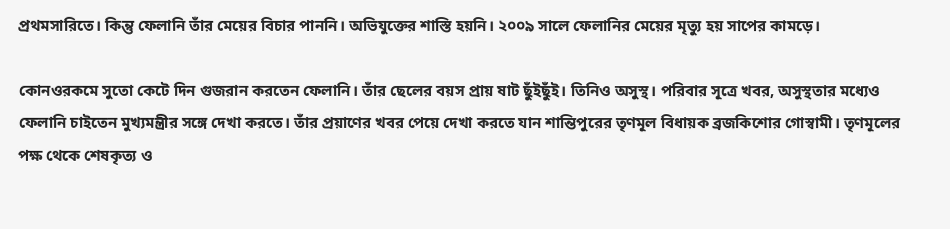প্রথমসারিতে। কিন্তু ফেলানি তাঁর মেয়ের বিচার পাননি। অভিযুক্তের শাস্তি হয়নি। ২০০৯ সালে ফেলানির মেয়ের মৃত্যু হয় সাপের কামড়ে।

কোনওরকমে সুতো কেটে দিন গুজরান করতেন ফেলানি। তাঁর ছেলের বয়স প্রায় ষাট ছুঁইছুঁই। তিনিও অসুস্থ। পরিবার সূত্রে খবর, অসুস্থতার মধ্যেও ফেলানি চাইতেন মুখ্যমন্ত্রীর সঙ্গে দেখা করতে। তাঁর প্রয়াণের খবর পেয়ে দেখা করতে যান শান্তিপুরের তৃণমূল বিধায়ক ব্রজকিশোর গোস্বামী। তৃণমূলের পক্ষ থেকে শেষকৃত্য ও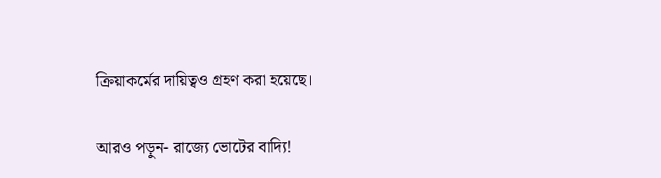ক্রিয়াকর্মের দায়িত্বও গ্রহণ করা হয়েছে।

আরও পড়ুন- রাজ্যে ভোটের বাদ্যি!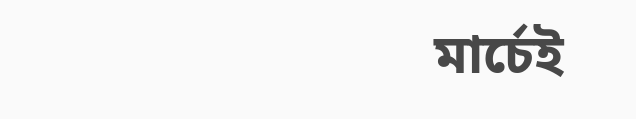মার্চেই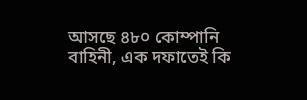আসছে ৪৮০ কোম্পানি বাহিনী, এক দফাতেই কি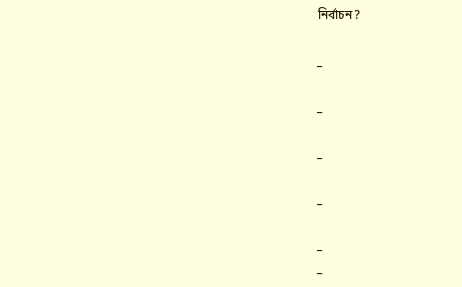নির্বাচন?

_

_

_

_

_
_